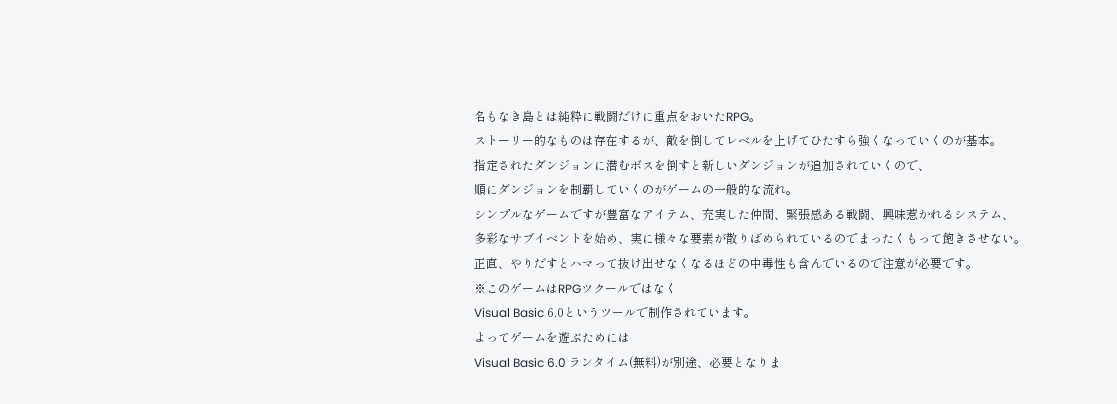名もなき島とは純粋に戦闘だけに重点をおいたRPG。
ストーリー的なものは存在するが、敵を倒してレベルを上げてひたすら強くなっていくのが基本。
指定されたダンジョンに潜むボスを倒すと新しいダンジョンが追加されていくので、
順にダンジョンを制覇していくのがゲームの一般的な流れ。
シンプルなゲームですが豊富なアイテム、充実した仲間、緊張感ある戦闘、興味惹かれるシステム、
多彩なサブイベントを始め、実に様々な要素が散りばめられているのでまったくもって飽きさせない。
正直、やりだすとハマって抜け出せなくなるほどの中毒性も含んでいるので注意が必要です。
※このゲームはRPGツクールではなく
Visual Basic 6.0というツールで制作されています。
よってゲームを遊ぶためには
Visual Basic 6.0 ランタイム(無料)が別途、必要となりま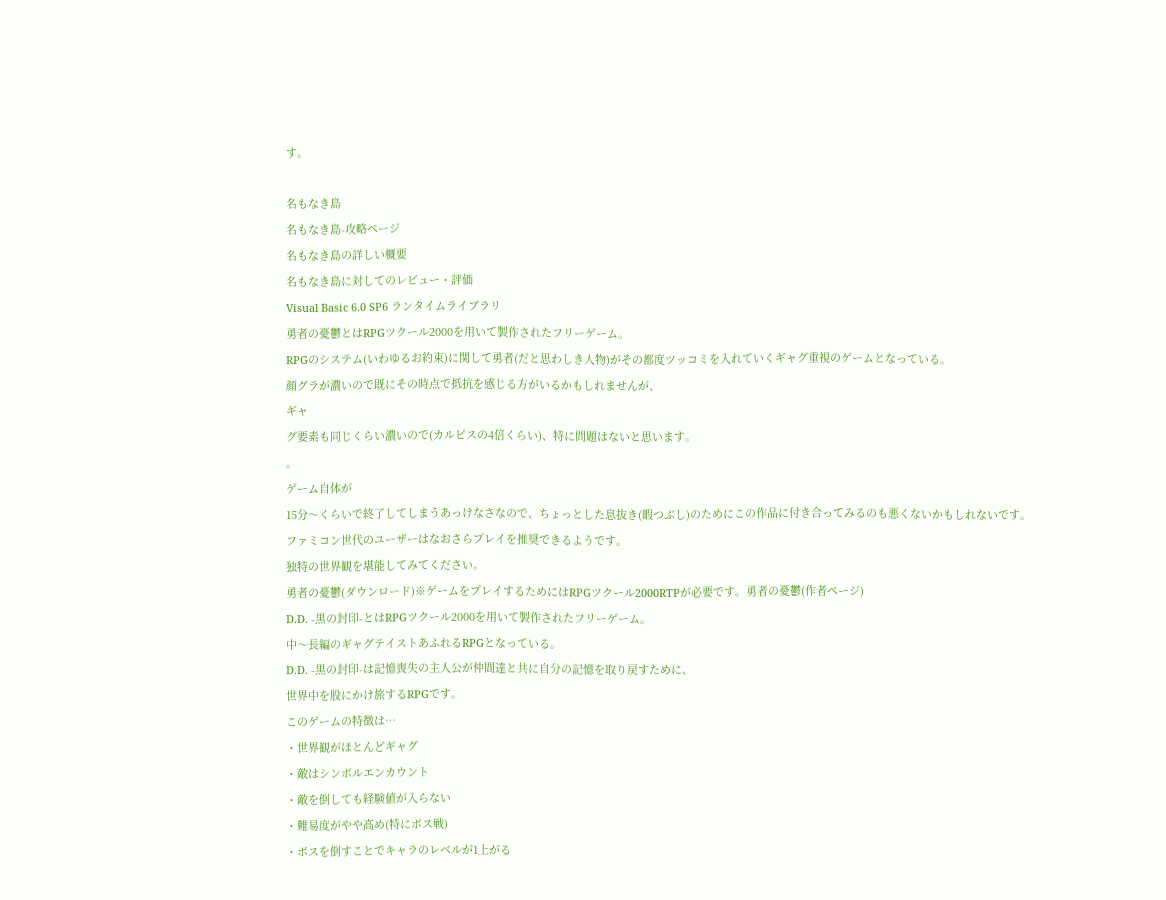す。

名もなき島
名もなき島-攻略ページ
名もなき島の詳しい概要
名もなき島に対してのレビュー・評価
Visual Basic 6.0 SP6 ランタイムライブラリ
勇者の憂鬱とはRPGツクール2000を用いて製作されたフリーゲーム。
RPGのシステム(いわゆるお約束)に関して勇者(だと思わしき人物)がその都度ツッコミを入れていくギャグ重視のゲームとなっている。
顔グラが濃いので既にその時点で抵抗を感じる方がいるかもしれませんが、
ギャ
グ要素も同じくらい濃いので(カルピスの4倍くらい)、特に問題はないと思います。
。
ゲーム自体が
15分〜くらいで終了してしまうあっけなさなので、ちょっとした息抜き(暇つぶし)のためにこの作品に付き合ってみるのも悪くないかもしれないです。
ファミコン世代のユーザーはなおさらプレイを推奨できるようです。
独特の世界観を堪能してみてください。
勇者の憂鬱(ダウンロード)※ゲームをプレイするためにはRPGツクール2000RTPが必要です。勇者の憂鬱(作者ページ)
D.D. -黒の封印-とはRPGツクール2000を用いて製作されたフリーゲーム。
中〜長編のギャグテイストあふれるRPGとなっている。
D.D. -黒の封印-は記憶喪失の主人公が仲間達と共に自分の記憶を取り戻すために、
世界中を股にかけ旅するRPGです。
このゲームの特徴は…
・世界観がほとんどギャグ
・敵はシンボルエンカウント
・敵を倒しても経験値が入らない
・難易度がやや高め(特にボス戦)
・ボスを倒すことでキャラのレベルが1上がる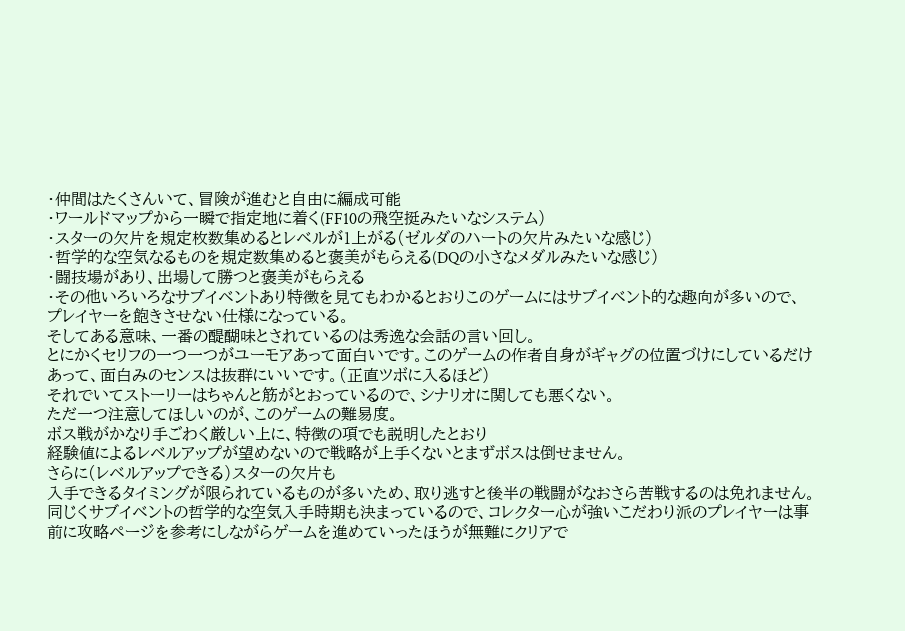・仲間はたくさんいて、冒険が進むと自由に編成可能
・ワールドマップから一瞬で指定地に着く(FF10の飛空挺みたいなシステム)
・スターの欠片を規定枚数集めるとレベルが1上がる(ゼルダのハートの欠片みたいな感じ)
・哲学的な空気なるものを規定数集めると褒美がもらえる(DQの小さなメダルみたいな感じ)
・闘技場があり、出場して勝つと褒美がもらえる
・その他いろいろなサブイベントあり特徴を見てもわかるとおりこのゲームにはサブイベント的な趣向が多いので、
プレイヤーを飽きさせない仕様になっている。
そしてある意味、一番の醍醐味とされているのは秀逸な会話の言い回し。
とにかくセリフの一つ一つがユーモアあって面白いです。このゲームの作者自身がギャグの位置づけにしているだけあって、面白みのセンスは抜群にいいです。(正直ツボに入るほど)
それでいてストーリーはちゃんと筋がとおっているので、シナリオに関しても悪くない。
ただ一つ注意してほしいのが、このゲームの難易度。
ボス戦がかなり手ごわく厳しい上に、特徴の項でも説明したとおり
経験値によるレベルアップが望めないので戦略が上手くないとまずボスは倒せません。
さらに(レベルアップできる)スターの欠片も
入手できるタイミングが限られているものが多いため、取り逃すと後半の戦闘がなおさら苦戦するのは免れません。
同じくサブイベントの哲学的な空気入手時期も決まっているので、コレクター心が強いこだわり派のプレイヤーは事前に攻略ページを参考にしながらゲームを進めていったほうが無難にクリアで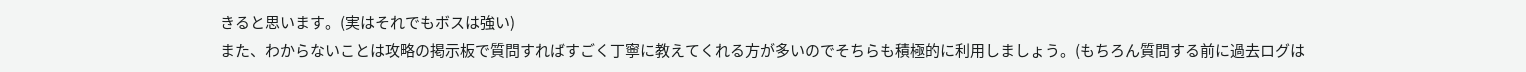きると思います。(実はそれでもボスは強い)
また、わからないことは攻略の掲示板で質問すればすごく丁寧に教えてくれる方が多いのでそちらも積極的に利用しましょう。(もちろん質問する前に過去ログは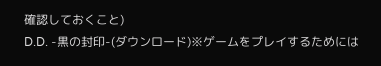確認しておくこと)
D.D. -黒の封印-(ダウンロード)※ゲームをプレイするためには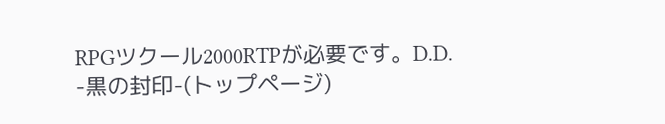RPGツクール2000RTPが必要です。D.D. -黒の封印-(トップページ)